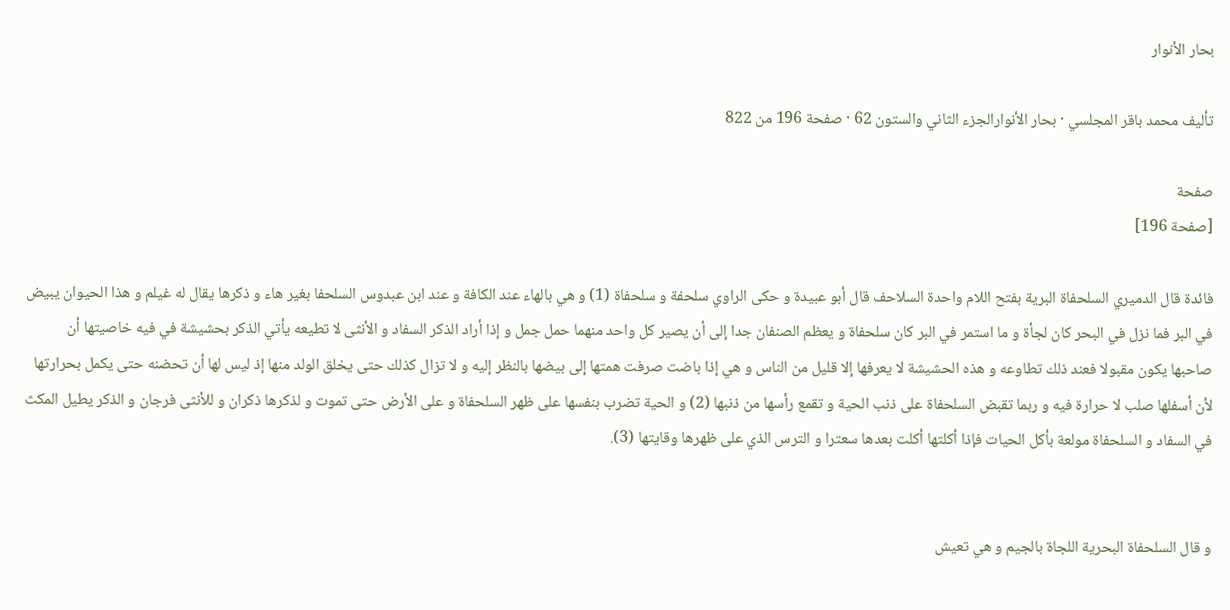بحار الأنوار

تأليف محمد باقر المجلسي · بحار الأنوارالجزء الثاني والستون 62 · صفحة 196 من 822

صفحة
[صفحة 196]

فائدة قال الدميري السلحفاة البرية بفتح اللام واحدة السلاحف قال أبو عبيدة و حكى الراوي سلحفة و سلحفاة (1) و هي بالهاء عند الكافة و عند ابن عبدوس السلحفا بغير هاء و ذكرها يقال له غيلم و هذا الحيوان يبيض في البر فما نزل في البحر كان لجأة و ما استمر في البر كان سلحفاة و يعظم الصنفان جدا إلى أن يصير كل واحد منهما حمل جمل و إذا أراد الذكر السفاد و الأنثى لا تطيعه يأتي الذكر بحشيشة في فيه خاصيتها أن صاحبها يكون مقبولا فعند ذلك تطاوعه و هذه الحشيشة لا يعرفها إلا قليل من الناس و هي إذا باضت صرفت همتها إلى بيضها بالنظر إليه و لا تزال كذلك حتى يخلق الولد منها إذ ليس لها أن تحضنه حتى يكمل بحرارتها لأن أسفلها صلب لا حرارة فيه و ربما تقبض السلحفاة على ذنب الحية و تقمع رأسها من ذنبها (2) و الحية تضرب بنفسها على ظهر السلحفاة و على الأرض حتى تموت و لذكرها ذكران و للأنثى فرجان و الذكر يطيل المكث في السفاد و السلحفاة مولعة بأكل الحيات فإذا أكلتها أكلت بعدها سعترا و الترس الذي على ظهرها وقايتها (3).


و قال السلحفاة البحرية اللجاة بالجيم و هي تعيش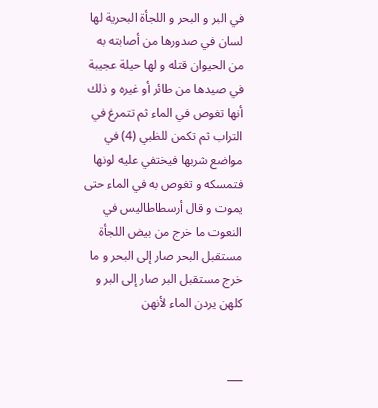في البر و البحر و اللجأة البحرية لها لسان في صدورها من أصابته به من الحيوان قتله و لها حيلة عجيبة في صيدها من طائر أو غيره و ذلك أنها تغوص في الماء ثم تتمرغ في التراب ثم تكمن للظبي (4) في مواضع شربها فيختفي عليه لونها فتمسكه و تغوص به في الماء حتى يموت و قال أرسطاطاليس في النعوت ما خرج من بيض اللجأة مستقبل البحر صار إلى البحر و ما خرج مستقبل البر صار إلى البر و كلهن يردن الماء لأنهن


___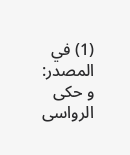(1) في المصدر: و حكى الرواسى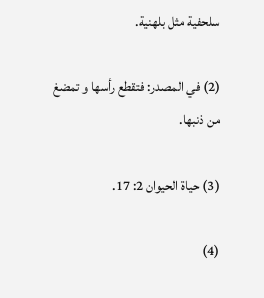سلحفية مثل بلهنية.

(2) في المصدر: فتقطع رأسها و تمضغ من ذنبها.

(3) حياة الحيوان 2: 17.

(4)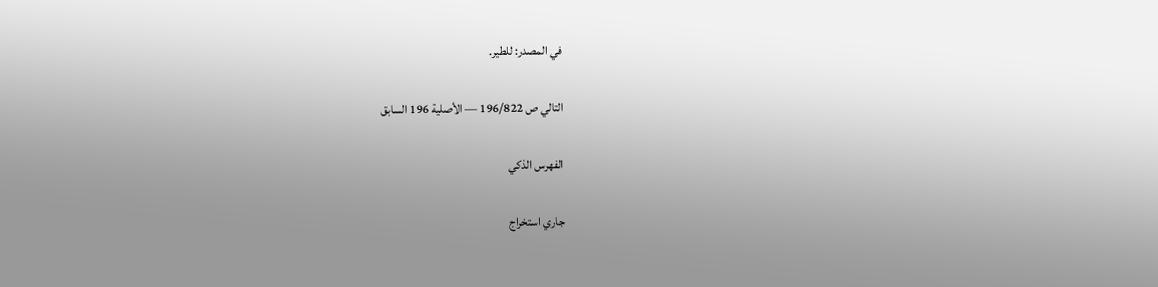في المصدر: للطير.

التالي ص 196/822 — الأصلية 196 السابق

الفهرس الذكي

جاري استخراج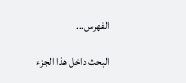الفهرس...

البحث داخل هذا الجزء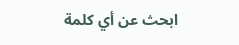ابحث عن أي كلمة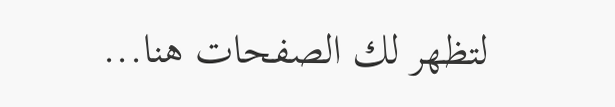لتظهر لك الصفحات هنا...